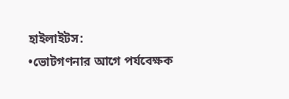হাইলাইটস:
•ভোটগণনার আগে পর্যবেক্ষক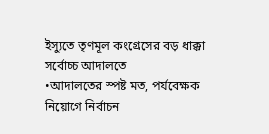ইস্যুতে তৃণমূল কংগ্রেসের বড় ধাক্কা সর্বোচ্চ আদালতে
•আদালতের স্পষ্ট মত, পর্যবেক্ষক নিয়োগে নির্বাচন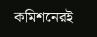কমিশনেরই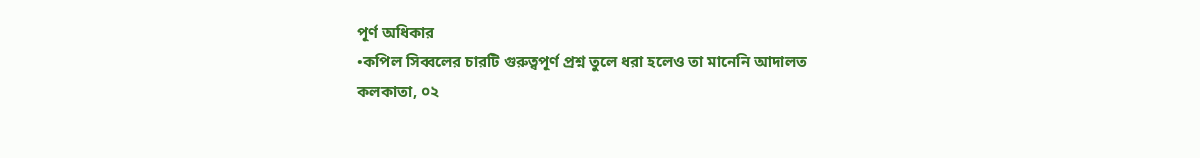পূর্ণ অধিকার
•কপিল সিব্বলের চারটি গুরুত্বপূর্ণ প্রশ্ন তুলে ধরা হলেও তা মানেনি আদালত
কলকাতা, ০২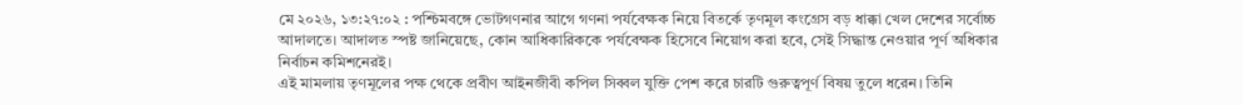মে ২০২৬, ১৩:২৭:০২ : পশ্চিমবঙ্গে ভোটগণনার আগে গণনা পর্যবেক্ষক নিয়ে বিতর্কে তৃণমূল কংগ্রেস বড় ধাক্কা খেল দেশের সর্বোচ্চ আদালতে। আদালত স্পষ্ট জানিয়েছে, কোন আধিকারিককে পর্যবেক্ষক হিসেবে নিয়োগ করা হবে, সেই সিদ্ধান্ত নেওয়ার পূর্ণ অধিকার নির্বাচন কমিশনেরই।
এই মামলায় তৃণমূলের পক্ষ থেকে প্রবীণ আইনজীবী কপিল সিব্বল যুক্তি পেশ করে চারটি গুরুত্বপূর্ণ বিষয় তুলে ধরেন। তিনি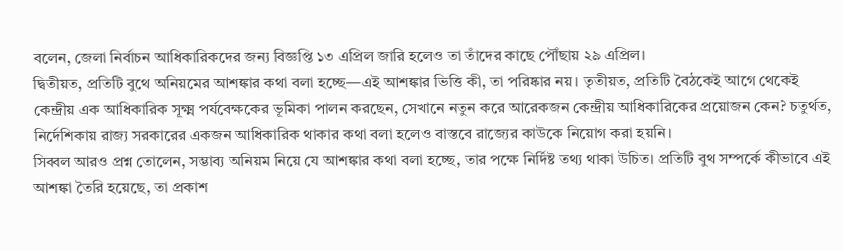বলেন, জেলা নির্বাচন আধিকারিকদের জন্য বিজ্ঞপ্তি ১৩ এপ্রিল জারি হলেও তা তাঁদের কাছে পৌঁছায় ২৯ এপ্রিল।
দ্বিতীয়ত, প্রতিটি বুথে অনিয়মের আশঙ্কার কথা বলা হচ্ছে—এই আশঙ্কার ভিত্তি কী, তা পরিষ্কার নয়। তৃতীয়ত, প্রতিটি বৈঠকেই আগে থেকেই কেন্দ্রীয় এক আধিকারিক সূক্ষ্ম পর্যবেক্ষকের ভূমিকা পালন করছেন, সেখানে নতুন করে আরেকজন কেন্দ্রীয় আধিকারিকের প্রয়োজন কেন? চতুর্থত, নির্দেশিকায় রাজ্য সরকারের একজন আধিকারিক থাকার কথা বলা হলেও বাস্তবে রাজ্যের কাউকে নিয়োগ করা হয়নি।
সিব্বল আরও প্রশ্ন তোলেন, সম্ভাব্য অনিয়ম নিয়ে যে আশঙ্কার কথা বলা হচ্ছে, তার পক্ষে নির্দিষ্ট তথ্য থাকা উচিত। প্রতিটি বুথ সম্পর্কে কীভাবে এই আশঙ্কা তৈরি হয়েছে, তা প্রকাশ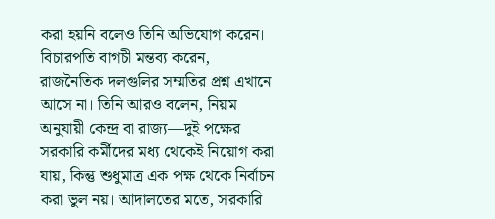করা হয়নি বলেও তিনি অভিযোগ করেন।
বিচারপতি বাগচী মন্তব্য করেন, রাজনৈতিক দলগুলির সম্মতির প্রশ্ন এখানে আসে না। তিনি আরও বলেন, নিয়ম অনুযায়ী কেন্দ্র বা রাজ্য—দুই পক্ষের সরকারি কর্মীদের মধ্য থেকেই নিয়োগ করা যায়, কিন্তু শুধুমাত্র এক পক্ষ থেকে নির্বাচন করা ভুল নয়। আদালতের মতে, সরকারি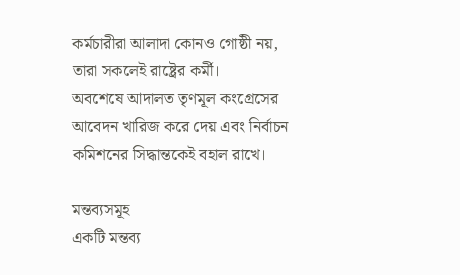কর্মচারীরা আলাদা কোনও গোষ্ঠী নয়, তারা সকলেই রাষ্ট্রের কর্মী।
অবশেষে আদালত তৃণমূল কংগ্রেসের আবেদন খারিজ করে দেয় এবং নির্বাচন কমিশনের সিদ্ধান্তকেই বহাল রাখে।

মন্তব্যসমূহ
একটি মন্তব্য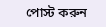পোস্ট করুন